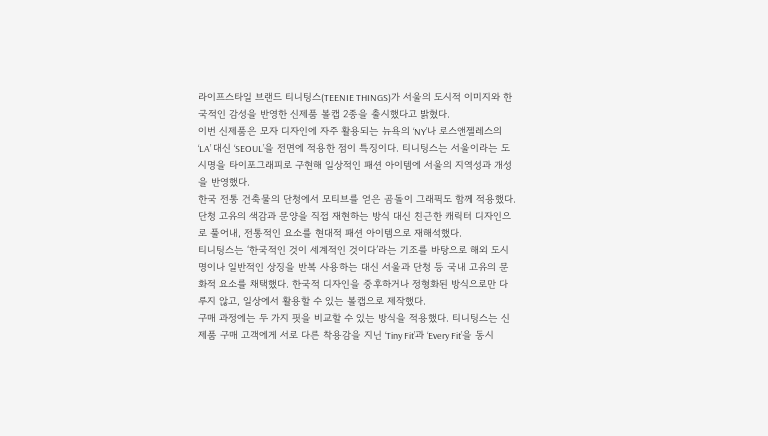라이프스타일 브랜드 티니팅스(TEENIE THINGS)가 서울의 도시적 이미지와 한국적인 감성을 반영한 신제품 볼캡 2종을 출시했다고 밝혔다.
이번 신제품은 모자 디자인에 자주 활용되는 뉴욕의 ‘NY’나 로스앤젤레스의 ‘LA’ 대신 ‘SEOUL’을 전면에 적용한 점이 특징이다. 티니팅스는 서울이라는 도시명을 타이포그래피로 구현해 일상적인 패션 아이템에 서울의 지역성과 개성을 반영했다.
한국 전통 건축물의 단청에서 모티브를 얻은 곰돌이 그래픽도 함께 적용했다. 단청 고유의 색감과 문양을 직접 재현하는 방식 대신 친근한 캐릭터 디자인으로 풀어내, 전통적인 요소를 현대적 패션 아이템으로 재해석했다.
티니팅스는 ‘한국적인 것이 세계적인 것이다’라는 기조를 바탕으로 해외 도시명이나 일반적인 상징을 반복 사용하는 대신 서울과 단청 등 국내 고유의 문화적 요소를 채택했다. 한국적 디자인을 중후하거나 정형화된 방식으로만 다루지 않고, 일상에서 활용할 수 있는 볼캡으로 제작했다.
구매 과정에는 두 가지 핏을 비교할 수 있는 방식을 적용했다. 티니팅스는 신제품 구매 고객에게 서로 다른 착용감을 지닌 ‘Tiny Fit’과 ‘Every Fit’을 동시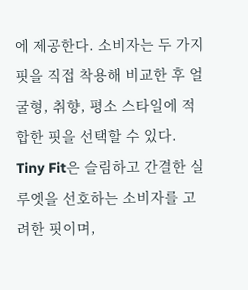에 제공한다. 소비자는 두 가지 핏을 직접 착용해 비교한 후 얼굴형, 취향, 평소 스타일에 적합한 핏을 선택할 수 있다.
Tiny Fit은 슬림하고 간결한 실루엣을 선호하는 소비자를 고려한 핏이며,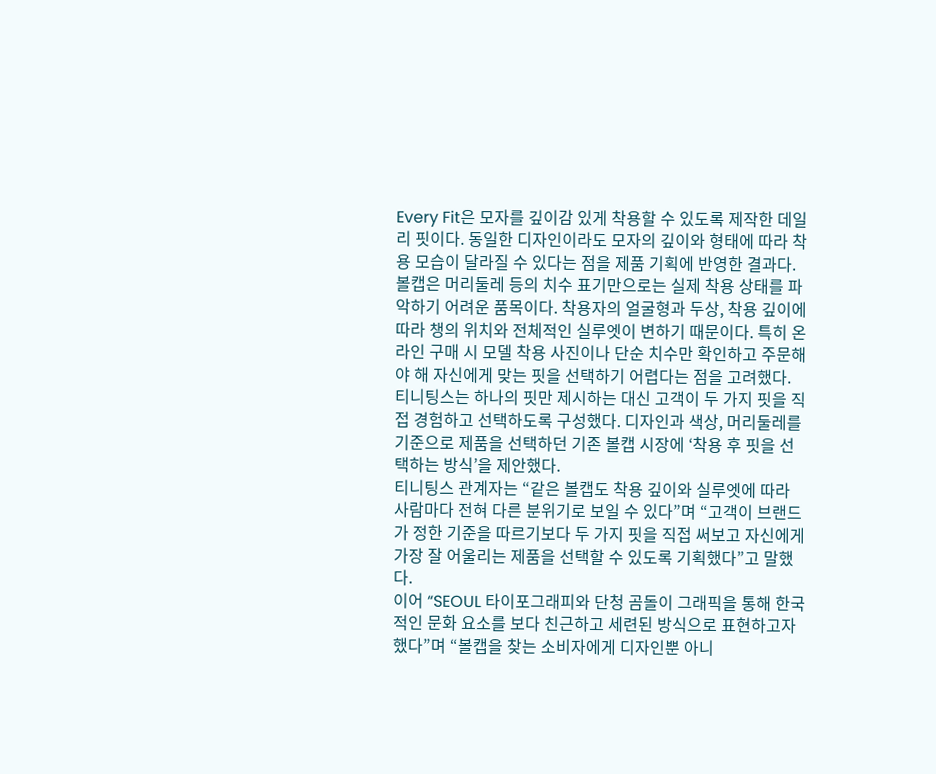Every Fit은 모자를 깊이감 있게 착용할 수 있도록 제작한 데일리 핏이다. 동일한 디자인이라도 모자의 깊이와 형태에 따라 착용 모습이 달라질 수 있다는 점을 제품 기획에 반영한 결과다.
볼캡은 머리둘레 등의 치수 표기만으로는 실제 착용 상태를 파악하기 어려운 품목이다. 착용자의 얼굴형과 두상, 착용 깊이에 따라 챙의 위치와 전체적인 실루엣이 변하기 때문이다. 특히 온라인 구매 시 모델 착용 사진이나 단순 치수만 확인하고 주문해야 해 자신에게 맞는 핏을 선택하기 어렵다는 점을 고려했다.
티니팅스는 하나의 핏만 제시하는 대신 고객이 두 가지 핏을 직접 경험하고 선택하도록 구성했다. 디자인과 색상, 머리둘레를 기준으로 제품을 선택하던 기존 볼캡 시장에 ‘착용 후 핏을 선택하는 방식’을 제안했다.
티니팅스 관계자는 “같은 볼캡도 착용 깊이와 실루엣에 따라 사람마다 전혀 다른 분위기로 보일 수 있다”며 “고객이 브랜드가 정한 기준을 따르기보다 두 가지 핏을 직접 써보고 자신에게 가장 잘 어울리는 제품을 선택할 수 있도록 기획했다”고 말했다.
이어 “SEOUL 타이포그래피와 단청 곰돌이 그래픽을 통해 한국적인 문화 요소를 보다 친근하고 세련된 방식으로 표현하고자 했다”며 “볼캡을 찾는 소비자에게 디자인뿐 아니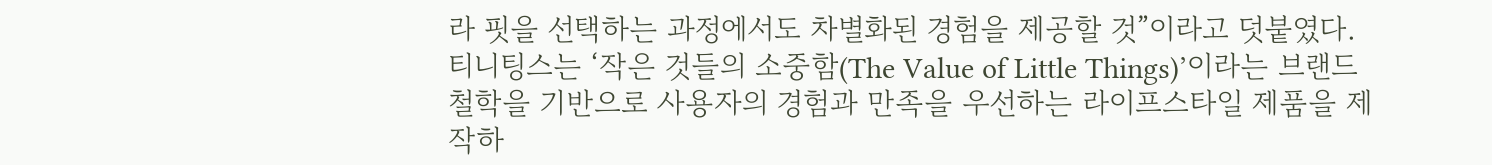라 핏을 선택하는 과정에서도 차별화된 경험을 제공할 것”이라고 덧붙였다.
티니팅스는 ‘작은 것들의 소중함(The Value of Little Things)’이라는 브랜드 철학을 기반으로 사용자의 경험과 만족을 우선하는 라이프스타일 제품을 제작하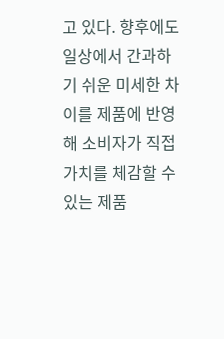고 있다. 향후에도 일상에서 간과하기 쉬운 미세한 차이를 제품에 반영해 소비자가 직접 가치를 체감할 수 있는 제품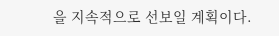을 지속적으로 선보일 계획이다.